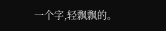一个字,轻飘飘的。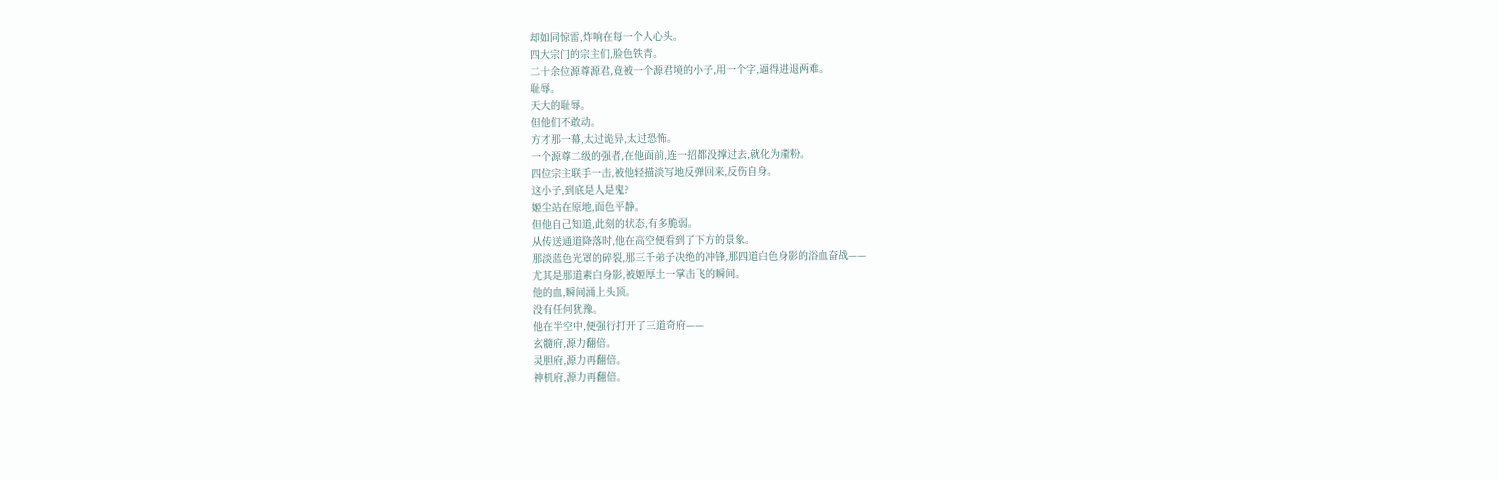却如同惊雷,炸响在每一个人心头。
四大宗门的宗主们,脸色铁青。
二十余位源尊源君,竟被一个源君境的小子,用一个字,逼得进退两难。
耻辱。
天大的耻辱。
但他们不敢动。
方才那一幕,太过诡异,太过恐怖。
一个源尊二级的强者,在他面前,连一招都没撑过去,就化为齑粉。
四位宗主联手一击,被他轻描淡写地反弹回来,反伤自身。
这小子,到底是人是鬼?
姬尘站在原地,面色平静。
但他自己知道,此刻的状态,有多脆弱。
从传送通道降落时,他在高空便看到了下方的景象。
那淡蓝色光罩的碎裂,那三千弟子决绝的冲锋,那四道白色身影的浴血奋战——
尤其是那道素白身影,被姬厚土一掌击飞的瞬间。
他的血,瞬间涌上头顶。
没有任何犹豫。
他在半空中,便强行打开了三道奇府——
玄髓府,源力翻倍。
灵胆府,源力再翻倍。
神机府,源力再翻倍。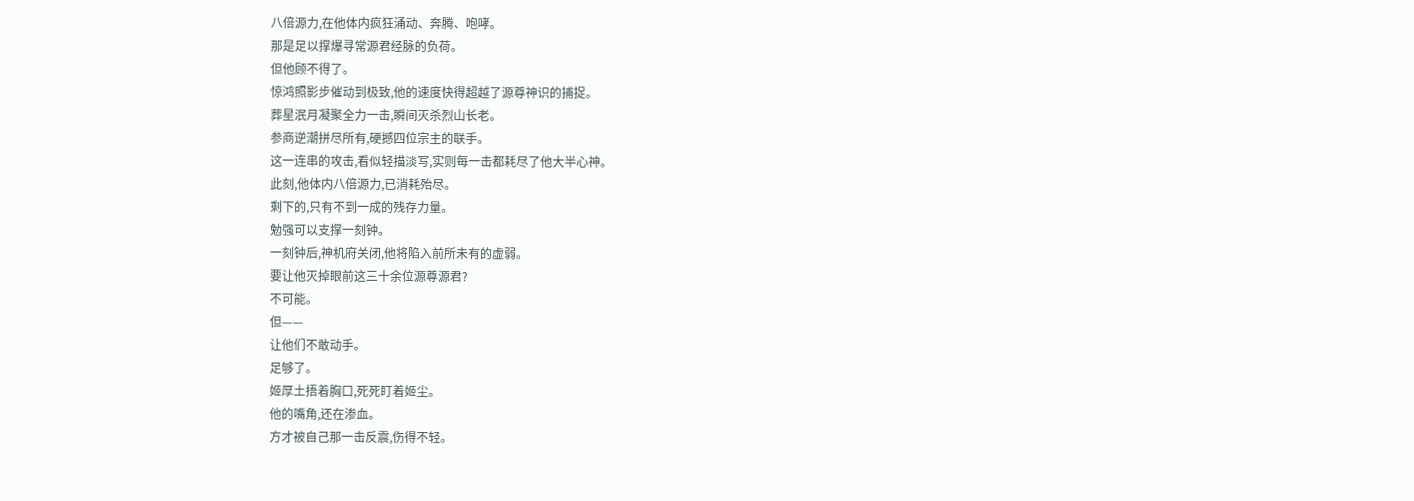八倍源力,在他体内疯狂涌动、奔腾、咆哮。
那是足以撑爆寻常源君经脉的负荷。
但他顾不得了。
惊鸿照影步催动到极致,他的速度快得超越了源尊神识的捕捉。
葬星泯月凝聚全力一击,瞬间灭杀烈山长老。
参商逆潮拼尽所有,硬撼四位宗主的联手。
这一连串的攻击,看似轻描淡写,实则每一击都耗尽了他大半心神。
此刻,他体内八倍源力,已消耗殆尽。
剩下的,只有不到一成的残存力量。
勉强可以支撑一刻钟。
一刻钟后,神机府关闭,他将陷入前所未有的虚弱。
要让他灭掉眼前这三十余位源尊源君?
不可能。
但——
让他们不敢动手。
足够了。
姬厚土捂着胸口,死死盯着姬尘。
他的嘴角,还在渗血。
方才被自己那一击反震,伤得不轻。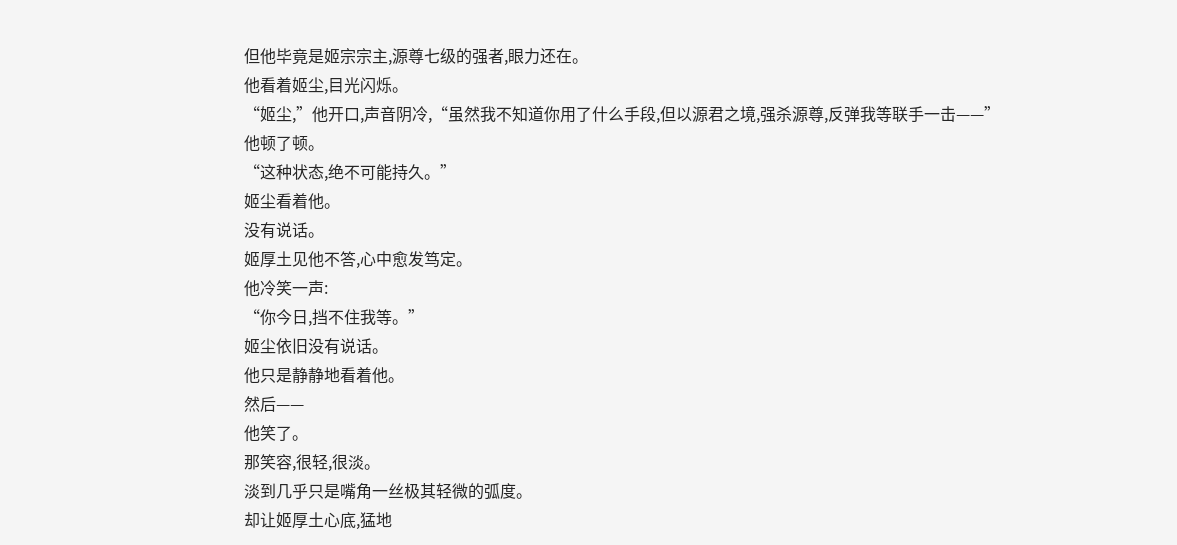但他毕竟是姬宗宗主,源尊七级的强者,眼力还在。
他看着姬尘,目光闪烁。
“姬尘,”他开口,声音阴冷,“虽然我不知道你用了什么手段,但以源君之境,强杀源尊,反弹我等联手一击——”
他顿了顿。
“这种状态,绝不可能持久。”
姬尘看着他。
没有说话。
姬厚土见他不答,心中愈发笃定。
他冷笑一声:
“你今日,挡不住我等。”
姬尘依旧没有说话。
他只是静静地看着他。
然后——
他笑了。
那笑容,很轻,很淡。
淡到几乎只是嘴角一丝极其轻微的弧度。
却让姬厚土心底,猛地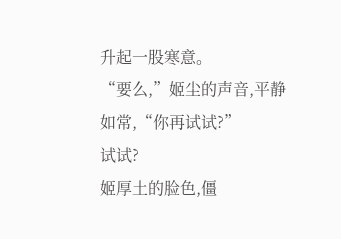升起一股寒意。
“要么,”姬尘的声音,平静如常,“你再试试?”
试试?
姬厚土的脸色,僵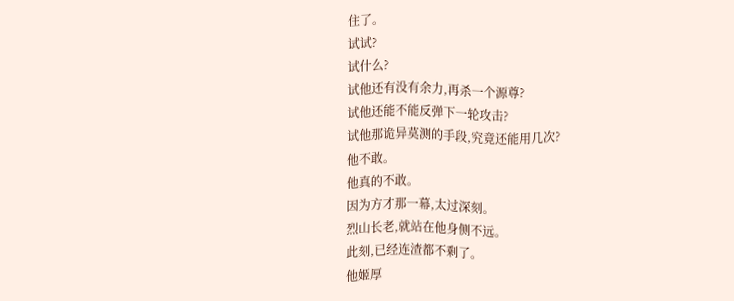住了。
试试?
试什么?
试他还有没有余力,再杀一个源尊?
试他还能不能反弹下一轮攻击?
试他那诡异莫测的手段,究竟还能用几次?
他不敢。
他真的不敢。
因为方才那一幕,太过深刻。
烈山长老,就站在他身侧不远。
此刻,已经连渣都不剩了。
他姬厚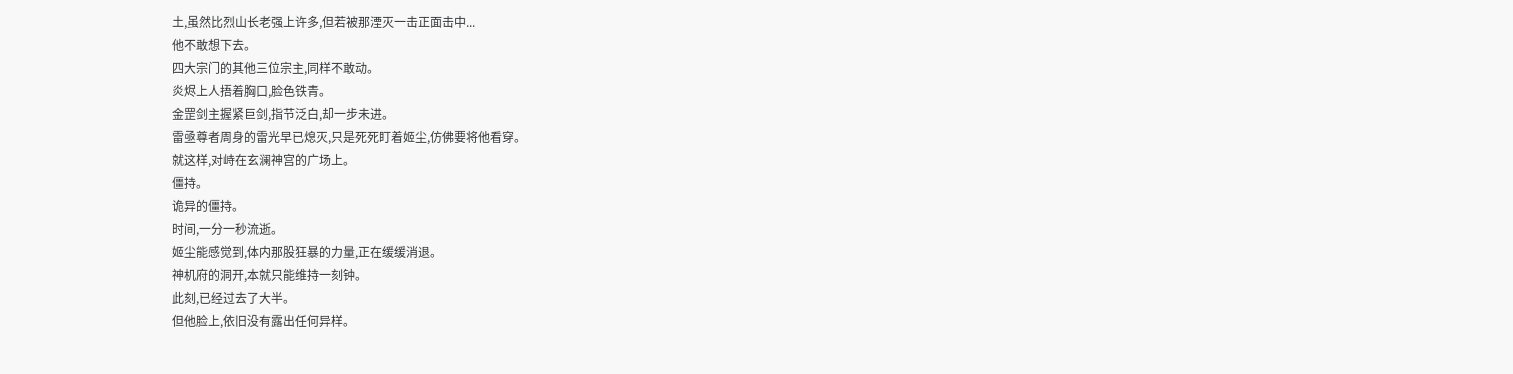土,虽然比烈山长老强上许多,但若被那湮灭一击正面击中...
他不敢想下去。
四大宗门的其他三位宗主,同样不敢动。
炎烬上人捂着胸口,脸色铁青。
金罡剑主握紧巨剑,指节泛白,却一步未进。
雷亟尊者周身的雷光早已熄灭,只是死死盯着姬尘,仿佛要将他看穿。
就这样,对峙在玄澜神宫的广场上。
僵持。
诡异的僵持。
时间,一分一秒流逝。
姬尘能感觉到,体内那股狂暴的力量,正在缓缓消退。
神机府的洞开,本就只能维持一刻钟。
此刻,已经过去了大半。
但他脸上,依旧没有露出任何异样。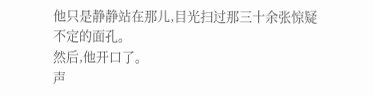他只是静静站在那儿,目光扫过那三十余张惊疑不定的面孔。
然后,他开口了。
声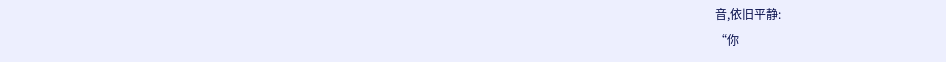音,依旧平静:
“你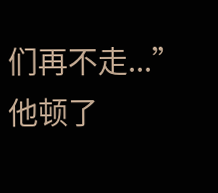们再不走...”
他顿了